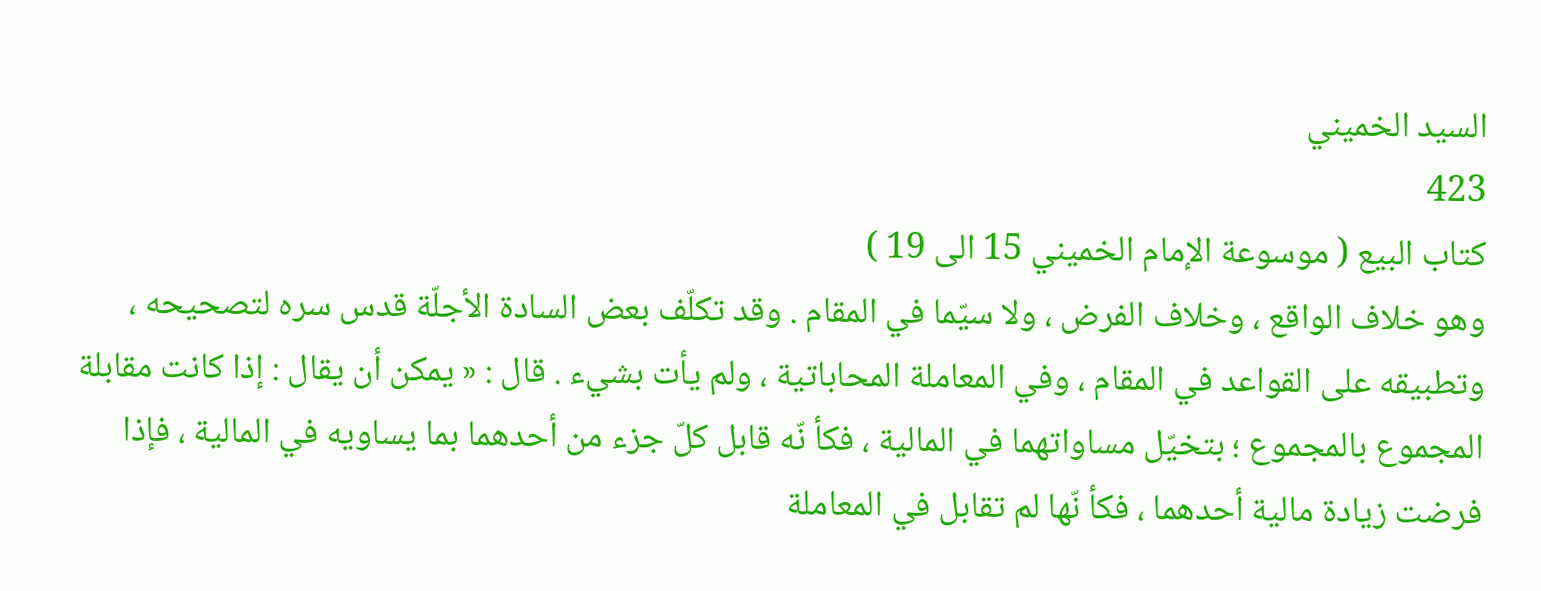السيد الخميني
423
كتاب البيع ( موسوعة الإمام الخميني 15 الى 19 )
وهو خلاف الواقع ، وخلاف الفرض ، ولا سيّما في المقام . وقد تكلّف بعض السادة الأجلّة قدس سره لتصحيحه ، وتطبيقه على القواعد في المقام ، وفي المعاملة المحاباتية ، ولم يأت بشيء . قال : « يمكن أن يقال : إذا كانت مقابلة المجموع بالمجموع ؛ بتخيّل مساواتهما في المالية ، فكأ نّه قابل كلّ جزء من أحدهما بما يساويه في المالية ، فإذا فرضت زيادة مالية أحدهما ، فكأ نّها لم تقابل في المعاملة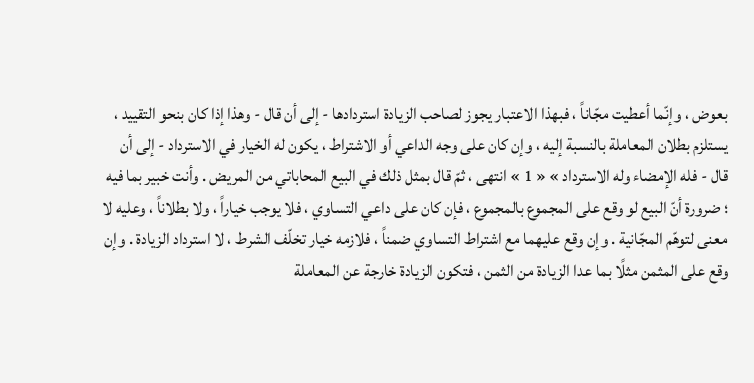بعوض ، وإنّما أعطيت مجّاناً ، فبهذا الاعتبار يجوز لصاحب الزيادة استردادها - إلى أن قال - وهذا إذا كان بنحو التقييد ، يستلزم بطلان المعاملة بالنسبة إليه ، وإن كان على وجه الداعي أو الاشتراط ، يكون له الخيار في الاسترداد - إلى أن قال - فله الإمضاء وله الاسترداد » « 1 » انتهى ، ثمّ قال بمثل ذلك في البيع المحاباتي من المريض . وأنت خبير بما فيه ؛ ضرورة أنّ البيع لو وقع على المجموع بالمجموع ، فإن كان على داعي التساوي ، فلا يوجب خياراً ، ولا بطلاناً ، وعليه لا معنى لتوهّم المجّانية . وإن وقع عليهما مع اشتراط التساوي ضمناً ، فلازمه خيار تخلّف الشرط ، لا استرداد الزيادة . وإن وقع على المثمن مثلًا بما عدا الزيادة من الثمن ، فتكون الزيادة خارجة عن المعاملة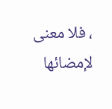، فلا معنى لإمضائها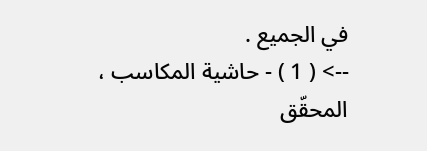في الجميع .
--> ( 1 ) - حاشية المكاسب ، المحقّق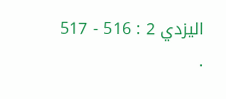اليزدي 2 : 516 - 517 .